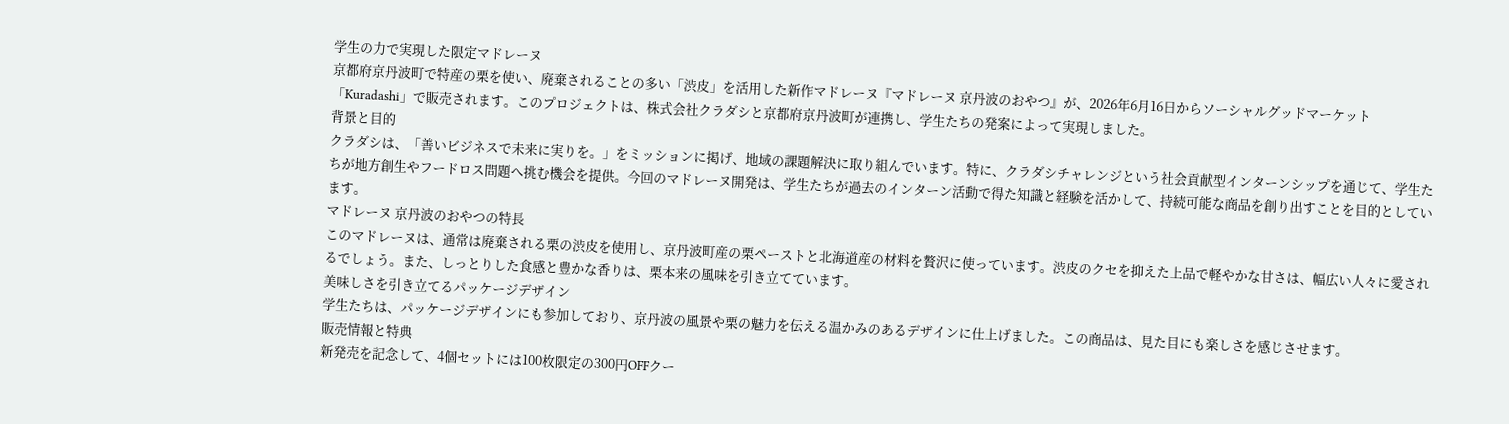学生の力で実現した限定マドレーヌ
京都府京丹波町で特産の栗を使い、廃棄されることの多い「渋皮」を活用した新作マドレーヌ『マドレーヌ 京丹波のおやつ』が、2026年6月16日からソーシャルグッドマーケット「Kuradashi」で販売されます。このプロジェクトは、株式会社クラダシと京都府京丹波町が連携し、学生たちの発案によって実現しました。
背景と目的
クラダシは、「善いビジネスで未来に実りを。」をミッションに掲げ、地域の課題解決に取り組んでいます。特に、クラダシチャレンジという社会貢献型インターンシップを通じて、学生たちが地方創生やフードロス問題へ挑む機会を提供。今回のマドレーヌ開発は、学生たちが過去のインターン活動で得た知識と経験を活かして、持続可能な商品を創り出すことを目的としています。
マドレーヌ 京丹波のおやつの特長
このマドレーヌは、通常は廃棄される栗の渋皮を使用し、京丹波町産の栗ペーストと北海道産の材料を贅沢に使っています。渋皮のクセを抑えた上品で軽やかな甘さは、幅広い人々に愛されるでしょう。また、しっとりした食感と豊かな香りは、栗本来の風味を引き立てています。
美味しさを引き立てるパッケージデザイン
学生たちは、パッケージデザインにも参加しており、京丹波の風景や栗の魅力を伝える温かみのあるデザインに仕上げました。この商品は、見た目にも楽しさを感じさせます。
販売情報と特典
新発売を記念して、4個セットには100枚限定の300円OFFクー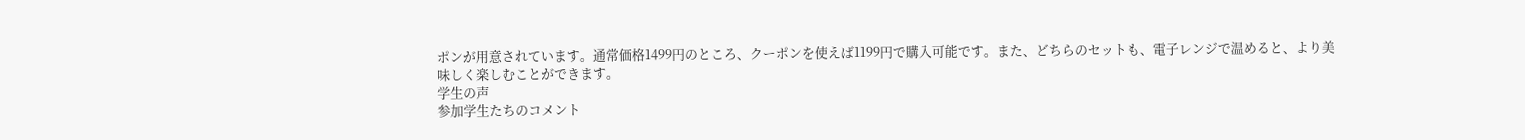ポンが用意されています。通常価格1499円のところ、クーポンを使えば1199円で購入可能です。また、どちらのセットも、電子レンジで温めると、より美味しく楽しむことができます。
学生の声
参加学生たちのコメント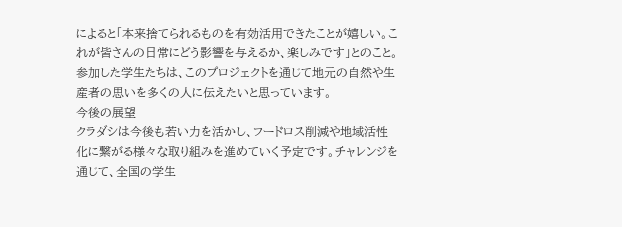によると「本来捨てられるものを有効活用できたことが嬉しい。これが皆さんの日常にどう影響を与えるか、楽しみです」とのこと。参加した学生たちは、このプロジェクトを通じて地元の自然や生産者の思いを多くの人に伝えたいと思っています。
今後の展望
クラダシは今後も若い力を活かし、フードロス削減や地域活性化に繋がる様々な取り組みを進めていく予定です。チャレンジを通じて、全国の学生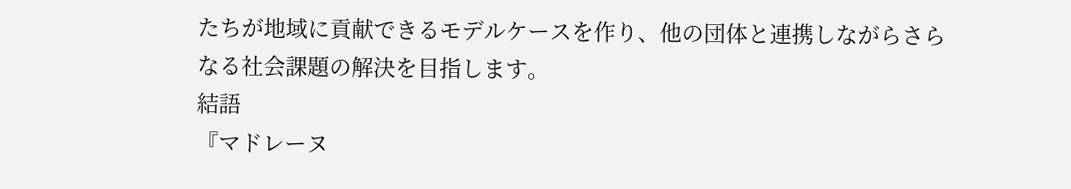たちが地域に貢献できるモデルケースを作り、他の団体と連携しながらさらなる社会課題の解決を目指します。
結語
『マドレーヌ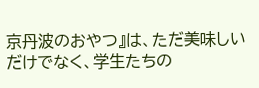京丹波のおやつ』は、ただ美味しいだけでなく、学生たちの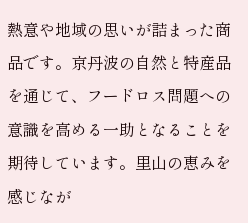熱意や地域の思いが詰まった商品です。京丹波の自然と特産品を通じて、フードロス問題への意識を高める一助となることを期待しています。里山の恵みを感じなが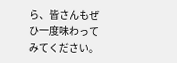ら、皆さんもぜひ一度味わってみてください。